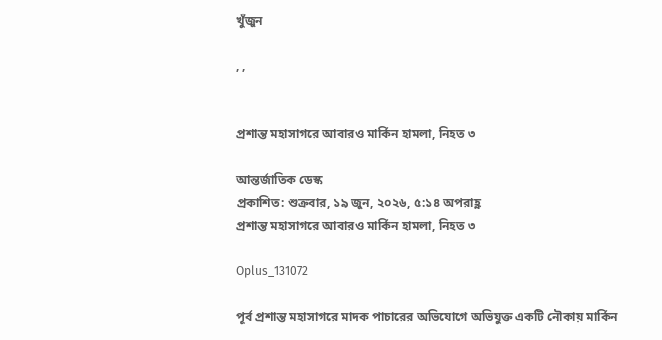খুঁজুন

, ,


প্রশান্ত মহাসাগরে আবারও মার্কিন হামলা, নিহত ৩

আন্তর্জাতিক ডেস্ক
প্রকাশিত: শুক্রবার, ১৯ জুন, ২০২৬, ৫:১৪ অপরাহ্ণ
প্রশান্ত মহাসাগরে আবারও মার্কিন হামলা, নিহত ৩

Oplus_131072

পূর্ব প্রশান্ত মহাসাগরে মাদক পাচারের অভিযোগে অভিযুক্ত একটি নৌকায় মার্কিন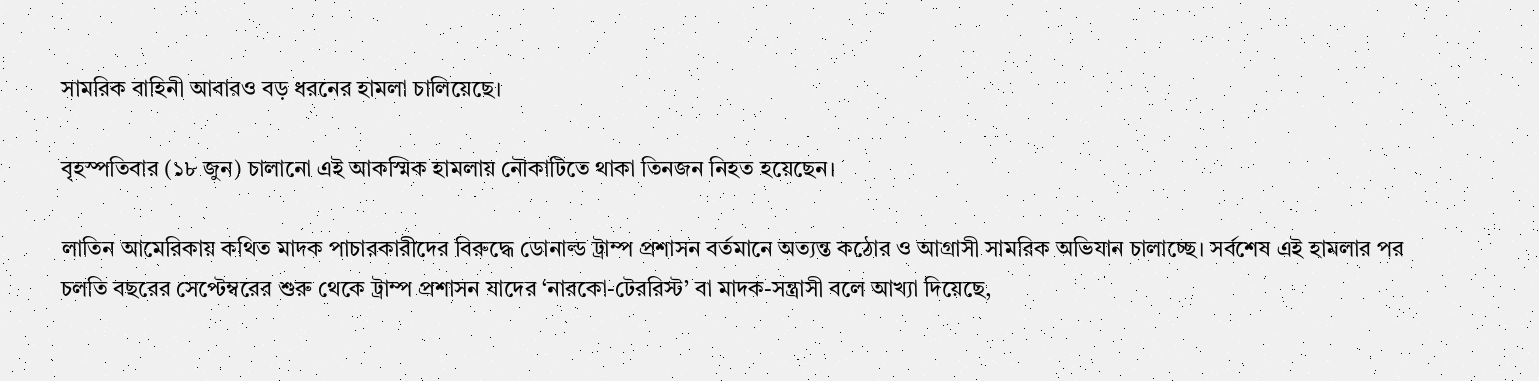সামরিক বাহিনী আবারও বড় ধরনের হামলা চালিয়েছে।

বৃহস্পতিবার (১৮ জুন) চালানো এই আকস্মিক হামলায় নৌকাটিতে থাকা তিনজন নিহত হয়েছেন।

লাতিন আমেরিকায় কথিত মাদক পাচারকারীদের বিরুদ্ধে ডোনাল্ড ট্রাম্প প্রশাসন বর্তমানে অত্যন্ত কঠোর ও আগ্রাসী সামরিক অভিযান চালাচ্ছে। সর্বশেষ এই হামলার পর চলতি বছরের সেপ্টেম্বরের শুরু থেকে ট্রাম্প প্রশাসন যাদের ‘নারকো-টেররিস্ট’ বা মাদক-সন্ত্রাসী বলে আখ্যা দিয়েছে,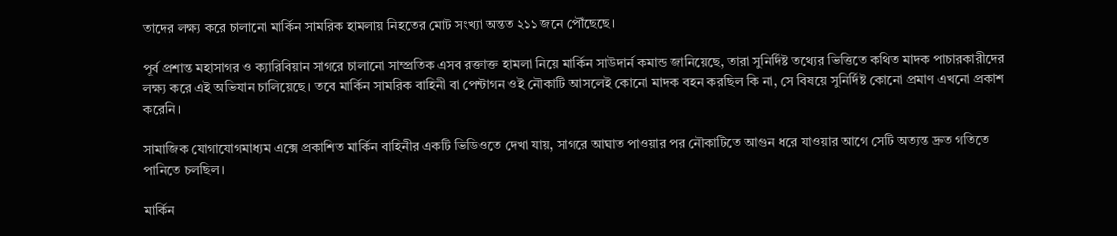তাদের লক্ষ্য করে চালানো মার্কিন সামরিক হামলায় নিহতের মোট সংখ্যা অন্তত ২১১ জনে পৌঁছেছে।

পূর্ব প্রশান্ত মহাসাগর ও ক্যারিবিয়ান সাগরে চালানো সাম্প্রতিক এসব রক্তাক্ত হামলা নিয়ে মার্কিন সাউদার্ন কমান্ড জানিয়েছে, তারা সুনির্দিষ্ট তথ্যের ভিত্তিতে কথিত মাদক পাচারকারীদের লক্ষ্য করে এই অভিযান চালিয়েছে। তবে মার্কিন সামরিক বাহিনী বা পেন্টাগন ওই নৌকাটি আসলেই কোনো মাদক বহন করছিল কি না, সে বিষয়ে সুনির্দিষ্ট কোনো প্রমাণ এখনো প্রকাশ করেনি।

সামাজিক যোগাযোগমাধ্যম এক্সে প্রকাশিত মার্কিন বাহিনীর একটি ভিডিওতে দেখা যায়, সাগরে আঘাত পাওয়ার পর নৌকাটিতে আগুন ধরে যাওয়ার আগে সেটি অত্যন্ত দ্রুত গতিতে পানিতে চলছিল।

মার্কিন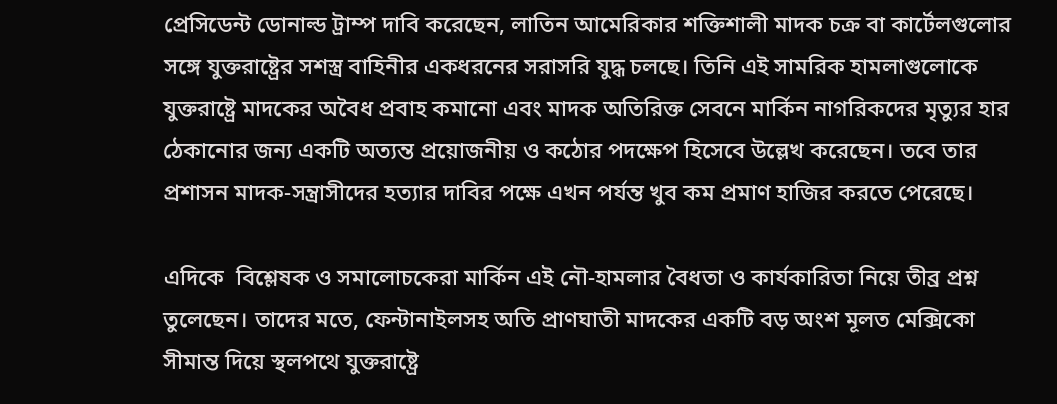প্রেসিডেন্ট ডোনাল্ড ট্রাম্প দাবি করেছেন, লাতিন আমেরিকার শক্তিশালী মাদক চক্র বা কার্টেলগুলোর সঙ্গে যুক্তরাষ্ট্রের সশস্ত্র বাহিনীর একধরনের সরাসরি যুদ্ধ চলছে। তিনি এই সামরিক হামলাগুলোকে যুক্তরাষ্ট্রে মাদকের অবৈধ প্রবাহ কমানো এবং মাদক অতিরিক্ত সেবনে মার্কিন নাগরিকদের মৃত্যুর হার ঠেকানোর জন্য একটি অত্যন্ত প্রয়োজনীয় ও কঠোর পদক্ষেপ হিসেবে উল্লেখ করেছেন। তবে তার প্রশাসন মাদক-সন্ত্রাসীদের হত্যার দাবির পক্ষে এখন পর্যন্ত খুব কম প্রমাণ হাজির করতে পেরেছে।

এদিকে  বিশ্লেষক ও সমালোচকেরা মার্কিন এই নৌ-হামলার বৈধতা ও কার্যকারিতা নিয়ে তীব্র প্রশ্ন তুলেছেন। তাদের মতে, ফেন্টানাইলসহ অতি প্রাণঘাতী মাদকের একটি বড় অংশ মূলত মেক্সিকো সীমান্ত দিয়ে স্থলপথে যুক্তরাষ্ট্রে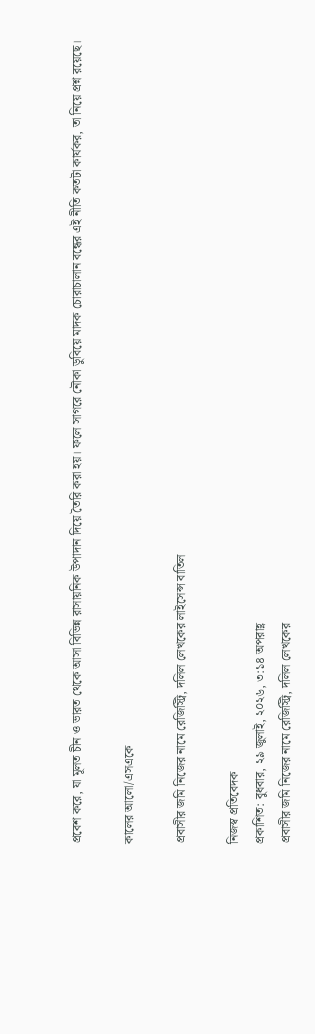প্রবেশ করে, যা মূলত চীন ও ভারত থেকে আসা বিভিন্ন রাসায়নিক উপাদান দিয়ে তৈরি করা হয়। ফলে সাগরে নৌকা ডুবিয়ে মাদক চোরাচালান বন্ধের এই নীতি কতটা কার্যকর, তা নিয়ে প্রশ্ন রয়েছে।

কালের আলো/এসএকে

প্রবাসীর জমি নিজের নামে রেজিস্ট্রি, দলিল লেখকের লাইসেন্স বাতিল

নিজস্ব প্রতিবেদক
প্রকাশিত: বুধবার, ২৯ জুলাই, ২০২৬, ৩:১৪ অপরাহ্ণ
প্রবাসীর জমি নিজের নামে রেজিস্ট্রি, দলিল লেখকের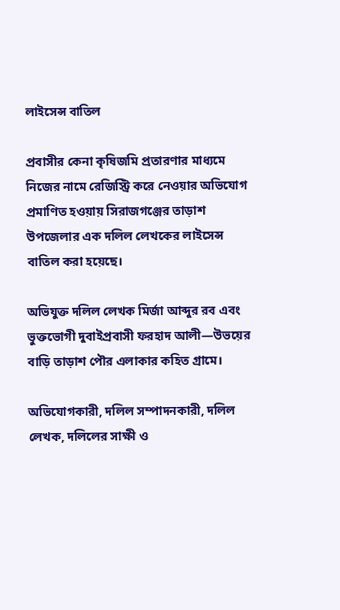লাইসেন্স বাতিল

প্রবাসীর কেনা কৃষিজমি প্রতারণার মাধ্যমে নিজের নামে রেজিস্ট্রি করে নেওয়ার অভিযোগ প্রমাণিত হওয়ায় সিরাজগঞ্জের তাড়াশ উপজেলার এক দলিল লেখকের লাইসেন্স বাতিল করা হয়েছে।

অভিযুক্ত দলিল লেখক মির্জা আব্দুর রব এবং ভুক্তভোগী দুবাইপ্রবাসী ফরহাদ আলী—উভয়ের বাড়ি তাড়াশ পৌর এলাকার কহিত গ্রামে।

অভিযোগকারী, দলিল সম্পাদনকারী, দলিল লেখক, দলিলের সাক্ষী ও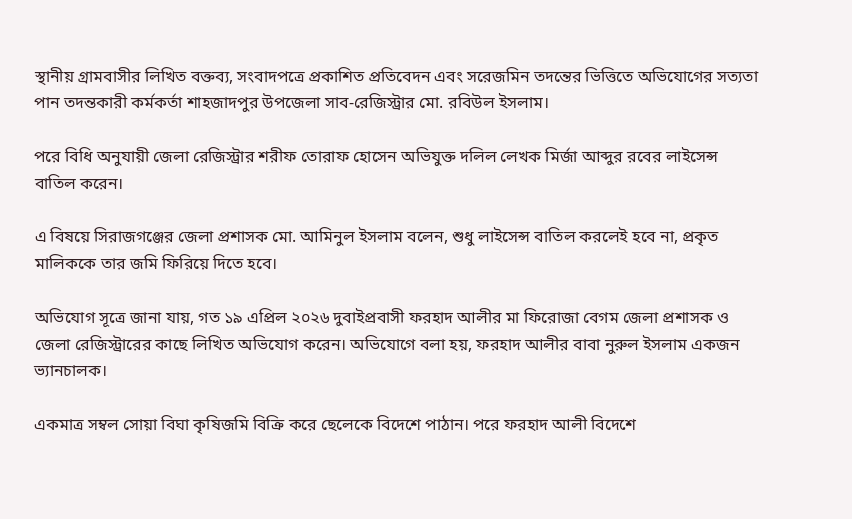স্থানীয় গ্রামবাসীর লিখিত বক্তব্য, সংবাদপত্রে প্রকাশিত প্রতিবেদন এবং সরেজমিন তদন্তের ভিত্তিতে অভিযোগের সত্যতা পান তদন্তকারী কর্মকর্তা শাহজাদপুর উপজেলা সাব-রেজিস্ট্রার মো. রবিউল ইসলাম।

পরে বিধি অনুযায়ী জেলা রেজিস্ট্রার শরীফ তোরাফ হোসেন অভিযুক্ত দলিল লেখক মির্জা আব্দুর রবের লাইসেন্স বাতিল করেন।

এ বিষয়ে সিরাজগঞ্জের জেলা প্রশাসক মো. আমিনুল ইসলাম বলেন, শুধু লাইসেন্স বাতিল করলেই হবে না, প্রকৃত মালিককে তার জমি ফিরিয়ে দিতে হবে।

অভিযোগ সূত্রে জানা যায়, গত ১৯ এপ্রিল ২০২৬ দুবাইপ্রবাসী ফরহাদ আলীর মা ফিরোজা বেগম জেলা প্রশাসক ও জেলা রেজিস্ট্রারের কাছে লিখিত অভিযোগ করেন। অভিযোগে বলা হয়, ফরহাদ আলীর বাবা নুরুল ইসলাম একজন ভ্যানচালক।

একমাত্র সম্বল সোয়া বিঘা কৃষিজমি বিক্রি করে ছেলেকে বিদেশে পাঠান। পরে ফরহাদ আলী বিদেশে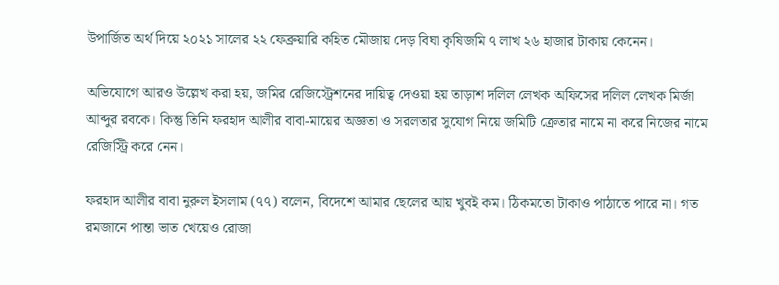উপার্জিত অর্থ দিয়ে ২০২১ সালের ২২ ফেব্রুয়ারি কহিত মৌজায় দেড় বিঘা কৃষিজমি ৭ লাখ ২৬ হাজার টাকায় কেনেন।

অভিযোগে আরও উল্লেখ করা হয়, জমির রেজিস্ট্রেশনের দায়িত্ব দেওয়া হয় তাড়াশ দলিল লেখক অফিসের দলিল লেখক মির্জা আব্দুর রবকে। কিন্তু তিনি ফরহাদ আলীর বাবা-মায়ের অজ্ঞতা ও সরলতার সুযোগ নিয়ে জমিটি ক্রেতার নামে না করে নিজের নামে রেজিস্ট্রি করে নেন।

ফরহাদ আলীর বাবা নুরুল ইসলাম (৭৭) বলেন, বিদেশে আমার ছেলের আয় খুবই কম। ঠিকমতো টাকাও পাঠাতে পারে না। গত রমজানে পান্তা ভাত খেয়েও রোজা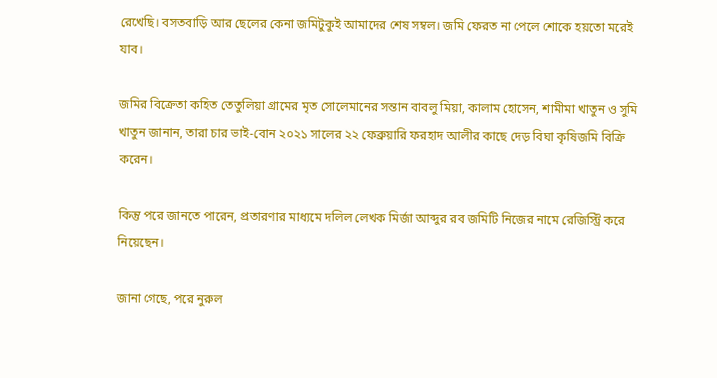রেখেছি। বসতবাড়ি আর ছেলের কেনা জমিটুকুই আমাদের শেষ সম্বল। জমি ফেরত না পেলে শোকে হয়তো মরেই যাব।

জমির বিক্রেতা কহিত তেতুলিয়া গ্রামের মৃত সোলেমানের সন্তান বাবলু মিয়া, কালাম হোসেন, শামীমা খাতুন ও সুমি খাতুন জানান, তারা চার ভাই-বোন ২০২১ সালের ২২ ফেব্রুয়ারি ফরহাদ আলীর কাছে দেড় বিঘা কৃষিজমি বিক্রি করেন।

কিন্তু পরে জানতে পারেন, প্রতারণার মাধ্যমে দলিল লেখক মির্জা আব্দুর রব জমিটি নিজের নামে রেজিস্ট্রি করে নিয়েছেন।

জানা গেছে, পরে নুরুল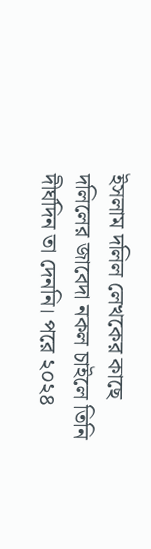ইসলাম দলিল লেখকের কাছে দলিলের জাবেদা নকল চাইলে তিনি দীর্ঘদিন তা দেননি। পরে ২০২৪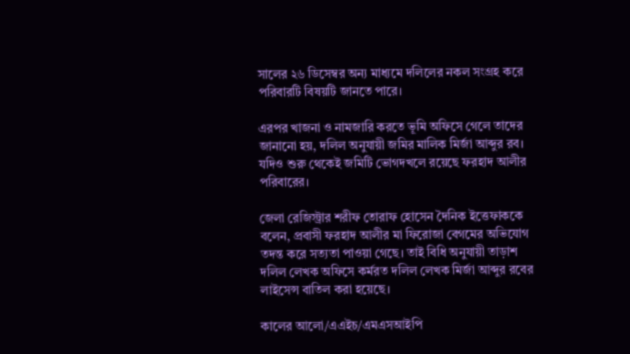সালের ২৬ ডিসেম্বর অন্য মাধ্যমে দলিলের নকল সংগ্রহ করে পরিবারটি বিষয়টি জানতে পারে।

এরপর খাজনা ও নামজারি করতে ভূমি অফিসে গেলে তাদের জানানো হয়, দলিল অনুযায়ী জমির মালিক মির্জা আব্দুর রব। যদিও শুরু থেকেই জমিটি ভোগদখলে রয়েছে ফরহাদ আলীর পরিবারের।

জেলা রেজিস্ট্রার শরীফ তোরাফ হোসেন দৈনিক ইত্তেফাককে বলেন, প্রবাসী ফরহাদ আলীর মা ফিরোজা বেগমের অভিযোগ তদন্ত করে সত্যতা পাওয়া গেছে। তাই বিধি অনুযায়ী তাড়াশ দলিল লেখক অফিসে কর্মরত দলিল লেখক মির্জা আব্দুর রবের লাইসেন্স বাতিল করা হয়েছে।

কালের আলো/এএইচ/এমএসআইপি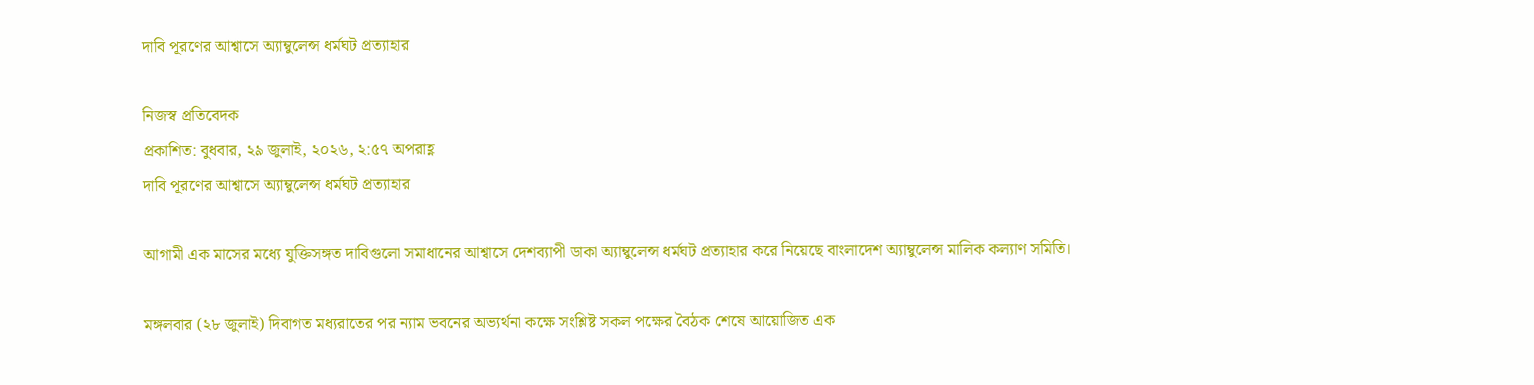দাবি পূরণের আশ্বাসে অ্যাম্বুলেন্স ধর্মঘট প্রত্যাহার

নিজস্ব প্রতিবেদক
প্রকাশিত: বুধবার, ২৯ জুলাই, ২০২৬, ২:৫৭ অপরাহ্ণ
দাবি পূরণের আশ্বাসে অ্যাম্বুলেন্স ধর্মঘট প্রত্যাহার

আগামী এক মাসের মধ্যে যুক্তিসঙ্গত দাবিগুলো সমাধানের আশ্বাসে দেশব্যাপী ডাকা অ্যাম্বুলেন্স ধর্মঘট প্রত্যাহার করে নিয়েছে বাংলাদেশ অ্যাম্বুলেন্স মালিক কল্যাণ সমিতি।

মঙ্গলবার (২৮ জুলাই) দিবাগত মধ্যরাতের পর ন্যাম ভবনের অভ‍্যর্থনা কক্ষে সংশ্লিষ্ট সকল পক্ষের বৈঠক শেষে আয়োজিত এক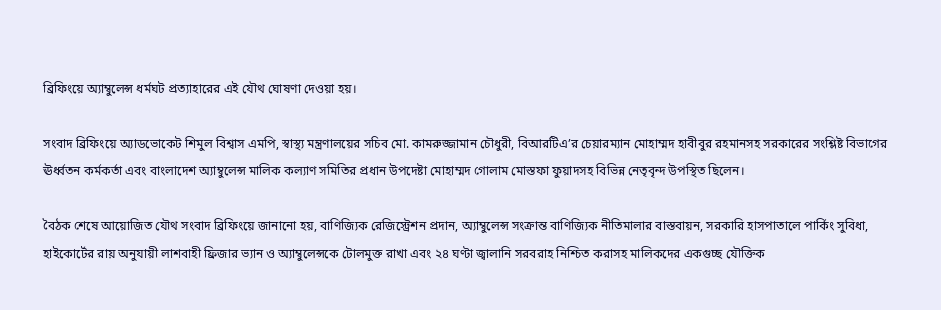ব্রিফিংয়ে অ্যাম্বুলেন্স ধর্মঘট প্রত্যাহারের এই যৌথ ঘোষণা দেওয়া হয়।

সংবাদ ব্রিফিংয়ে অ্যাডভোকেট শিমুল বিশ্বাস এমপি, স্বাস্থ্য মন্ত্রণালয়ের সচিব মো. কামরুজ্জামান চৌধুরী, বিআরটিএ’র চেয়ারম্যান মোহাম্মদ হাবীবুর রহমানসহ সরকারের সংশ্লিষ্ট বিভাগের ঊর্ধ্বতন কর্মকর্তা এবং বাংলাদেশ অ্যাম্বুলেন্স মালিক কল্যাণ সমিতির প্রধান উপদেষ্টা মোহাম্মদ গোলাম মোস্তফা ফুয়াদসহ বিভিন্ন নেতৃবৃন্দ উপস্থিত ছিলেন।

বৈঠক শেষে আয়োজিত যৌথ সংবাদ ব্রিফিংয়ে জানানো হয়, বাণিজ্যিক রেজিস্ট্রেশন প্রদান, অ্যাম্বুলেন্স সংক্রান্ত বাণিজ্যিক নীতিমালার বাস্তবায়ন, সরকারি হাসপাতালে পার্কিং সুবিধা, হাইকোর্টের রায় অনুযায়ী লাশবাহী ফ্রিজার ভ্যান ও অ্যাম্বুলেন্সকে টোলমুক্ত রাখা এবং ২৪ ঘণ্টা জ্বালানি সরবরাহ নিশ্চিত করাসহ মালিকদের একগুচ্ছ যৌক্তিক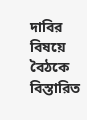দাবির বিষয়ে বৈঠকে বিস্তারিত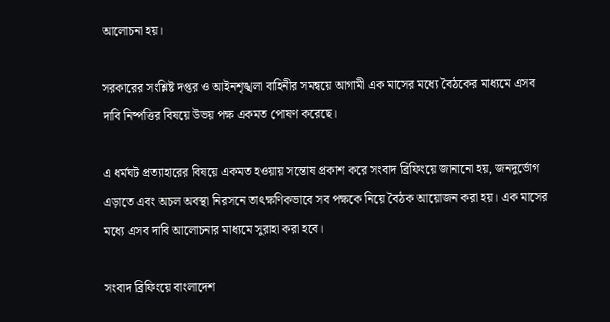আলোচনা হয়।

সরকারের সংশ্লিষ্ট দপ্তর ও আইনশৃঙ্খলা বাহিনীর সমন্বয়ে আগামী এক মাসের মধ্যে বৈঠকের মাধ্যমে এসব দাবি নিষ্পত্তির বিষয়ে উভয় পক্ষ একমত পোষণ করেছে।

এ ধর্মঘট প্রত্যাহারের বিষয়ে একমত হওয়ায় সন্তোষ প্রকাশ করে সংবাদ ব্রিফিংয়ে জানানো হয়, জনদুর্ভোগ এড়াতে এবং অচল অবস্থা নিরসনে তাৎক্ষণিকভাবে সব পক্ষকে নিয়ে বৈঠক আয়োজন করা হয়। এক মাসের মধ্যে এসব দাবি আলোচনার মাধ্যমে সুরাহা করা হবে।

সংবাদ ব্রিফিংয়ে বাংলাদেশ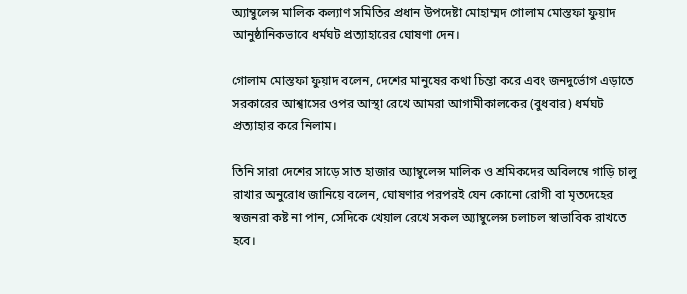অ্যাম্বুলেন্স মালিক কল্যাণ সমিতির প্রধান উপদেষ্টা মোহাম্মদ গোলাম মোস্তফা ফুয়াদ আনুষ্ঠানিকভাবে ধর্মঘট প্রত্যাহারের ঘোষণা দেন।

গোলাম মোস্তফা ফুয়াদ বলেন, দেশের মানুষের কথা চিন্তা করে এবং জনদুর্ভোগ এড়াতে সরকারের আশ্বাসের ওপর আস্থা রেখে আমরা আগামীকালকের (বুধবার) ধর্মঘট প্রত্যাহার করে নিলাম।

তিনি সারা দেশের সাড়ে সাত হাজার অ্যাম্বুলেন্স মালিক ও শ্রমিকদের অবিলম্বে গাড়ি চালু রাখার অনুরোধ জানিয়ে বলেন, ঘোষণার পরপরই যেন কোনো রোগী বা মৃতদেহের স্বজনরা কষ্ট না পান, সেদিকে খেয়াল রেখে সকল অ্যাম্বুলেন্স চলাচল স্বাভাবিক রাখতে হবে।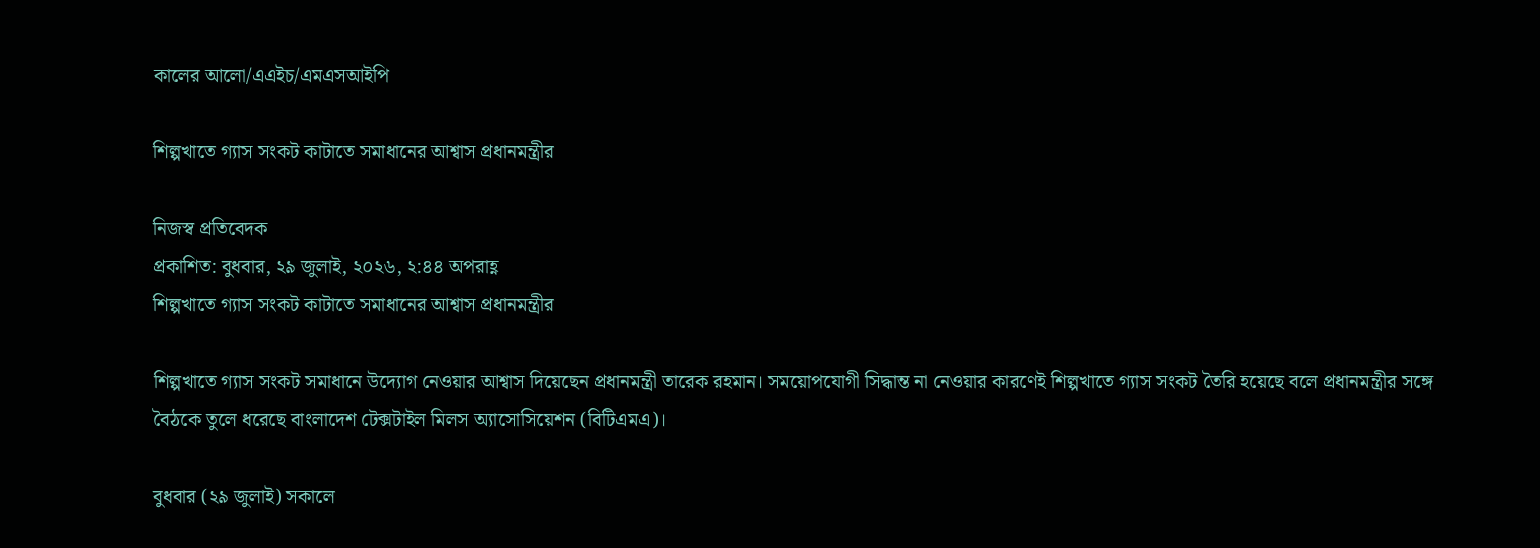কালের আলো/এএইচ/এমএসআইপি

শিল্পখাতে গ্যাস সংকট কাটাতে সমাধানের আশ্বাস প্রধানমন্ত্রীর

নিজস্ব প্রতিবেদক
প্রকাশিত: বুধবার, ২৯ জুলাই, ২০২৬, ২:৪৪ অপরাহ্ণ
শিল্পখাতে গ্যাস সংকট কাটাতে সমাধানের আশ্বাস প্রধানমন্ত্রীর

শিল্পখাতে গ্যাস সংকট সমাধানে উদ্যোগ নেওয়ার আশ্বাস দিয়েছেন প্রধানমন্ত্রী তারেক রহমান। সময়োপযোগী সিদ্ধান্ত না নেওয়ার কারণেই শিল্পখাতে গ্যাস সংকট তৈরি হয়েছে বলে প্রধানমন্ত্রীর সঙ্গে বৈঠকে তুলে ধরেছে বাংলাদেশ টেক্সটাইল মিলস অ্যাসোসিয়েশন (বিটিএমএ)।

বুধবার (২৯ জুলাই) সকালে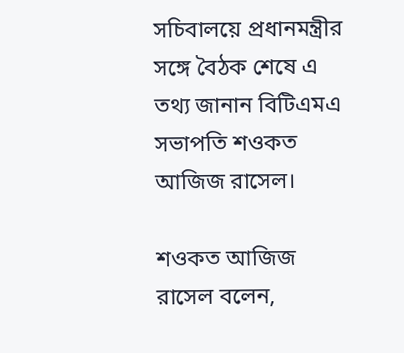সচিবালয়ে প্রধানমন্ত্রীর সঙ্গে বৈঠক শেষে এ তথ্য জানান বিটিএমএ সভাপতি শওকত আজিজ রাসেল।

শওকত আজিজ রাসেল বলেন,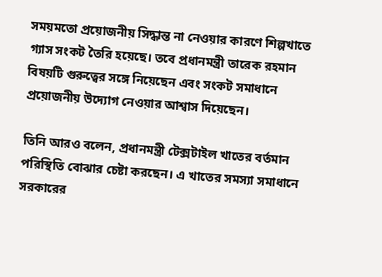সময়মতো প্রয়োজনীয় সিদ্ধান্ত না নেওয়ার কারণে শিল্পখাতে গ্যাস সংকট তৈরি হয়েছে। তবে প্রধানমন্ত্রী তারেক রহমান বিষয়টি গুরুত্বের সঙ্গে নিয়েছেন এবং সংকট সমাধানে প্রয়োজনীয় উদ্যোগ নেওয়ার আশ্বাস দিয়েছেন।

তিনি আরও বলেন, প্রধানমন্ত্রী টেক্সটাইল খাতের বর্তমান পরিস্থিতি বোঝার চেষ্টা করছেন। এ খাতের সমস্যা সমাধানে সরকারের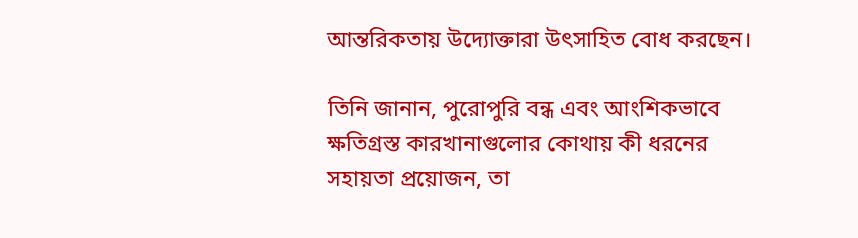আন্তরিকতায় উদ্যোক্তারা উৎসাহিত বোধ করছেন।

তিনি জানান, পুরোপুরি বন্ধ এবং আংশিকভাবে ক্ষতিগ্রস্ত কারখানাগুলোর কোথায় কী ধরনের সহায়তা প্রয়োজন, তা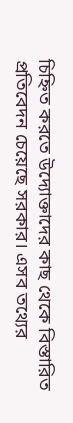চিহ্নিত করতে উদ্যোক্তাদের কাছ থেকে বিস্তারিত প্রতিবেদন চেয়েছে সরকার। এসব তথ্যের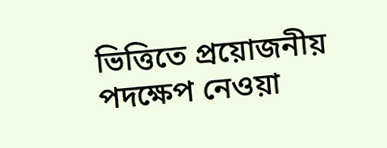ভিত্তিতে প্রয়োজনীয় পদক্ষেপ নেওয়া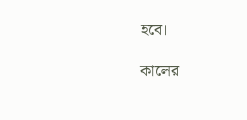হবে।

কালের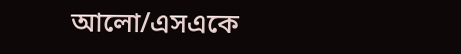আলো/এসএকে